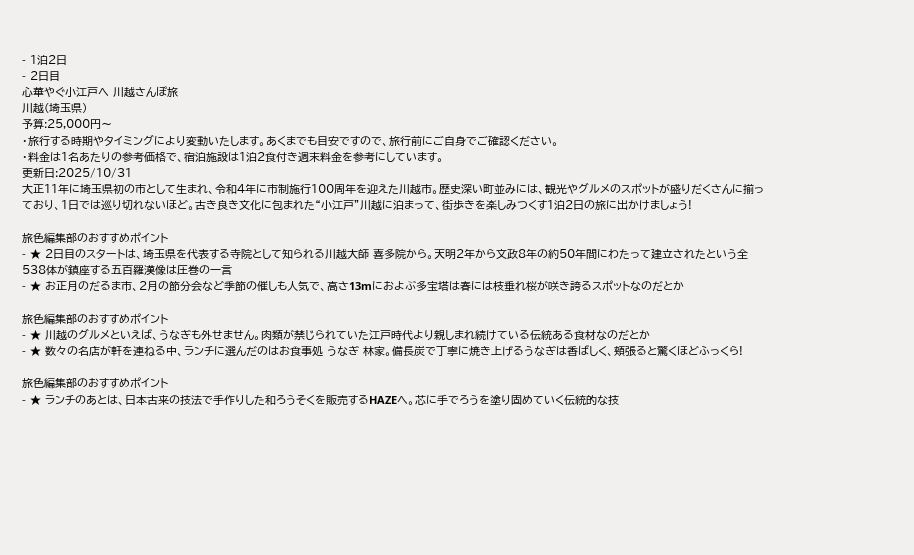- 1泊2日
- 2日目
心華やぐ小江戸へ 川越さんぽ旅
川越(埼玉県)
予算:25,000円〜
・旅行する時期やタイミングにより変動いたします。あくまでも目安ですので、旅行前にご自身でご確認ください。
・料金は1名あたりの参考価格で、宿泊施設は1泊2食付き週末料金を参考にしています。
更新日:2025/10/31
大正11年に埼玉県初の市として生まれ、令和4年に市制施行100周年を迎えた川越市。歴史深い町並みには、観光やグルメのスポットが盛りだくさんに揃っており、1日では巡り切れないほど。古き良き文化に包まれた“小江戸”川越に泊まって、街歩きを楽しみつくす1泊2日の旅に出かけましょう!

旅色編集部のおすすめポイント
- ★ 2日目のスタートは、埼玉県を代表する寺院として知られる川越大師 喜多院から。天明2年から文政8年の約50年間にわたって建立されたという全538体が鎮座する五百羅漢像は圧巻の一言
- ★ お正月のだるま市、2月の節分会など季節の催しも人気で、高さ13mにおよぶ多宝塔は春には枝垂れ桜が咲き誇るスポットなのだとか

旅色編集部のおすすめポイント
- ★ 川越のグルメといえば、うなぎも外せません。肉類が禁じられていた江戸時代より親しまれ続けている伝統ある食材なのだとか
- ★ 数々の名店が軒を連ねる中、ランチに選んだのはお食事処 うなぎ 林家。備長炭で丁寧に焼き上げるうなぎは香ばしく、頬張ると驚くほどふっくら!

旅色編集部のおすすめポイント
- ★ ランチのあとは、日本古来の技法で手作りした和ろうそくを販売するHAZEへ。芯に手でろうを塗り固めていく伝統的な技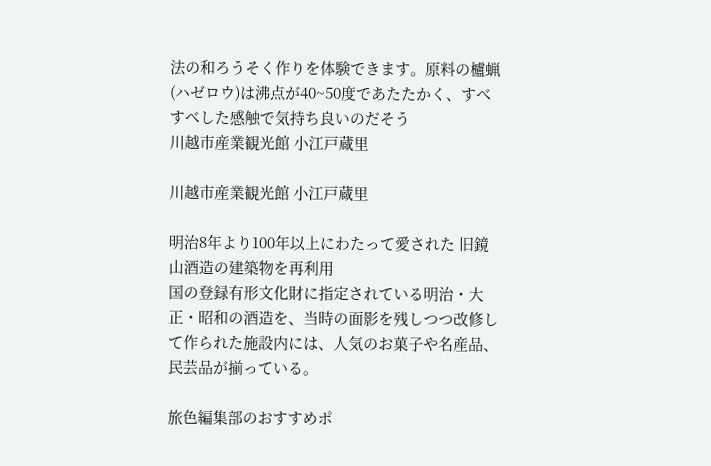法の和ろうそく作りを体験できます。原料の櫨蝋(ハゼロウ)は沸点が40~50度であたたかく、すべすべした感触で気持ち良いのだそう
川越市産業観光館 小江戸蔵里

川越市産業観光館 小江戸蔵里

明治8年より100年以上にわたって愛された 旧鏡山酒造の建築物を再利用
国の登録有形文化財に指定されている明治・大正・昭和の酒造を、当時の面影を残しつつ改修して作られた施設内には、人気のお菓子や名産品、民芸品が揃っている。

旅色編集部のおすすめポ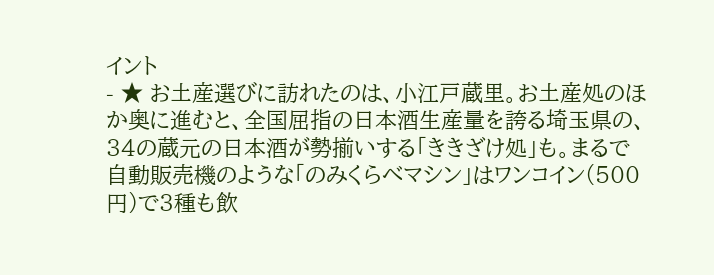イント
- ★ お土産選びに訪れたのは、小江戸蔵里。お土産処のほか奥に進むと、全国屈指の日本酒生産量を誇る埼玉県の、34の蔵元の日本酒が勢揃いする「ききざけ処」も。まるで自動販売機のような「のみくらべマシン」はワンコイン(500円)で3種も飲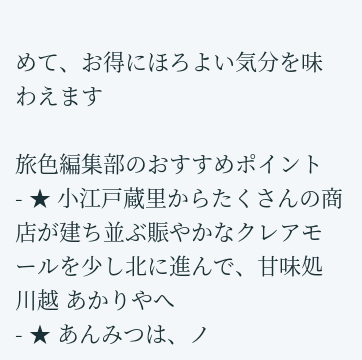めて、お得にほろよい気分を味わえます

旅色編集部のおすすめポイント
- ★ 小江戸蔵里からたくさんの商店が建ち並ぶ賑やかなクレアモールを少し北に進んで、甘味処 川越 あかりやへ
- ★ あんみつは、ノ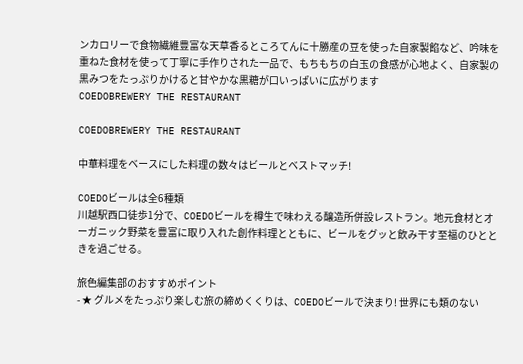ンカロリーで食物繊維豊富な天草香るところてんに十勝産の豆を使った自家製餡など、吟味を重ねた食材を使って丁寧に手作りされた一品で、もちもちの白玉の食感が心地よく、自家製の黒みつをたっぷりかけると甘やかな黒糖が口いっぱいに広がります
COEDOBREWERY THE RESTAURANT

COEDOBREWERY THE RESTAURANT

中華料理をベースにした料理の数々はビールとベストマッチ!

COEDOビールは全6種類
川越駅西口徒歩1分で、COEDOビールを樽生で味わえる醸造所併設レストラン。地元食材とオーガニック野菜を豊富に取り入れた創作料理とともに、ビールをグッと飲み干す至福のひとときを過ごせる。

旅色編集部のおすすめポイント
- ★ グルメをたっぷり楽しむ旅の締めくくりは、COEDOビールで決まり! 世界にも類のない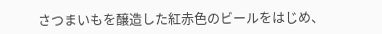さつまいもを醸造した紅赤色のビールをはじめ、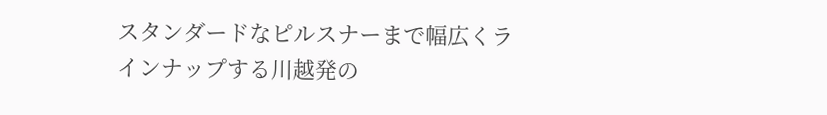スタンダードなピルスナーまで幅広くラインナップする川越発の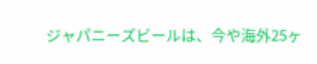ジャパニーズビールは、今や海外25ヶ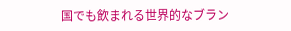国でも飲まれる世界的なブラン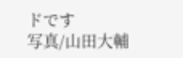ドです
写真/山田大輔